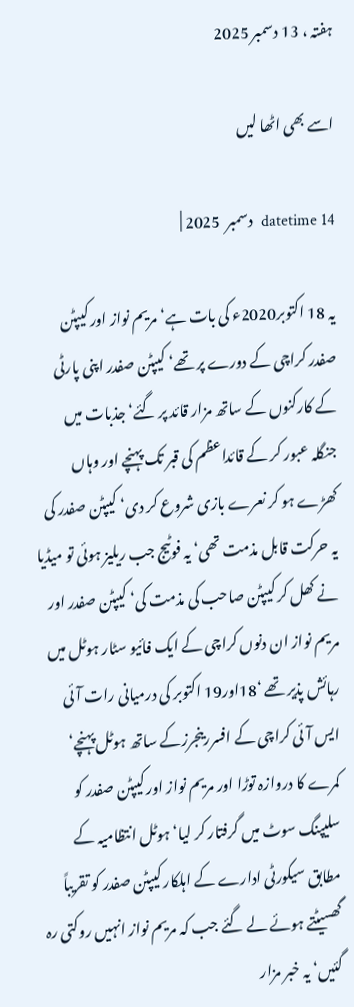ہفتہ ، 13 دسمبر 2025

اسے بھی اٹھا لیں

datetime 14  دسمبر  2025 |

یہ 18 اکتوبر2020ء کی بات ہے‘ مریم نواز اور کیپٹن صفدر کراچی کے دورے پر تھے‘ کیپٹن صفدر اپنی پارٹی کے کارکنوں کے ساتھ مزار قائد پر گئے‘ جذبات میں جنگلہ عبور کر کے قائداعظم کی قبر تک پہنچے اور وہاں کھڑے ہو کر نعرے بازی شروع کر دی‘ کیپٹن صفدر کی یہ حرکت قابل مذمت تھی‘ یہ فوٹیج جب ریلیز ہوئی تو میڈیا نے کھل کر کیپٹن صاحب کی مذمت کی‘ کیپٹن صفدر اور مریم نواز ان دنوں کراچی کے ایک فائیو سٹار ہوٹل میں رہائش پذیر تھے ‘18اور19 اکتوبر کی درمیانی رات آئی ایس آئی کراچی کے افسررینجرزکے ساتھ ہوٹل پہنچے‘ کمرے کا دروازہ توڑا اور مریم نواز اور کیپٹن صفدر کو سلیپنگ سوٹ میں گرفتار کر لیا‘ ہوٹل انتظامیہ کے مطابق سیکورٹی ادارے کے اہلکار کیپٹن صفدر کو تقریباً گھسیٹتے ہوئے لے گئے جب کہ مریم نواز انہیں روکتی رہ گئیں‘ یہ خبر مزار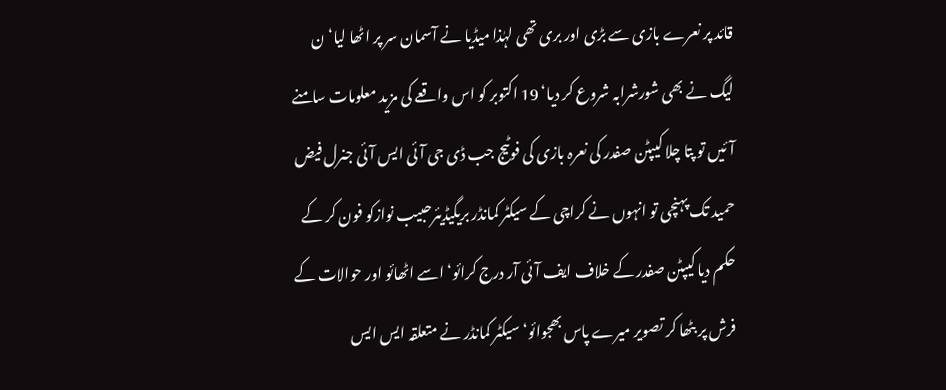قائد پر نعرے بازی سے بڑی اور بری تھی لہٰذا میڈیا نے آسمان سر پر اٹھا لیا‘ ن لیگ نے بھی شورشرابہ شروع کر دیا‘ 19 اکتوبر کو اس واقعے کی مزید معلومات سامنے آئیں تو پتا چلا کیپٹن صفدر کی نعرہ بازی کی فوٹیج جب ڈی جی آئی ایس آئی جنرل فیض حمید تک پہنچی تو انہوں نے کراچی کے سیکٹر کمانڈر بریگیڈیئرحبیب نوازکو فون کر کے حکم دیا کیپٹن صفدر کے خلاف ایف آئی آر درج کرائو‘ اسے اٹھائو اور حوالات کے فرش پر بٹھا کر تصویر میرے پاس بھجوائو‘ سیکٹر کمانڈر نے متعلقہ ایس ایس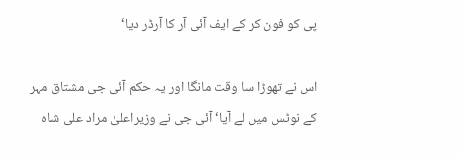پی کو فون کر کے ایف آئی آر کا آرڈر دیا‘

اس نے تھوڑا سا وقت مانگا اور یہ حکم آئی جی مشتاق مہر کے نوٹس میں لے آیا‘ آئی جی نے وزیراعلیٰ مراد علی شاہ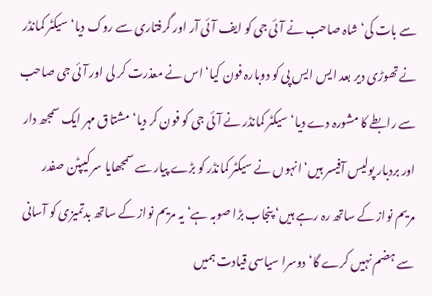سے بات کی‘ شاہ صاحب نے آئی جی کو ایف آئی آر اور گرفتاری سے روک دیا‘ سیکٹر کمانڈر نے تھوڑی دیر بعد ایس ایس پی کو دوبارہ فون کیا‘ اس نے معذرت کر لی اور آئی جی صاحب سے رابطے کا مشورہ دے دیا‘ سیکٹر کمانڈر نے آئی جی کو فون کر دیا‘ مشتاق مہر ایک سمجھ دار اور بردبار پولیس آفیسر ہیں‘ انہوں نے سیکٹر کمانڈر کو بڑے پیار سے سمجھایا سر کیپٹن صفدر مریم نواز کے ساتھ رہ رہے ہیں‘ پنجاب بڑا صوبہ ہے‘ یہ مریم نواز کے ساتھ بدتمیزی کو آسانی سے ہضم نہیں کرے گا‘ دوسرا سیاسی قیادت ہمیں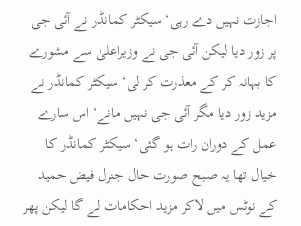اجازت نہیں دے رہی‘ سیکٹر کمانڈر نے آئی جی پر زور دیا لیکن آئی جی نے وزیراعلیٰ سے مشورے کا بہانہ کر کے معذرت کر لی‘ سیکٹر کمانڈر نے مزید زور دیا مگر آئی جی نہیں مانے‘ اس سارے عمل کے دوران رات ہو گئی‘ سیکٹر کمانڈر کا خیال تھا یہ صبح صورت حال جنرل فیض حمید کے نوٹس میں لاکر مزید احکامات لے گا لیکن پھر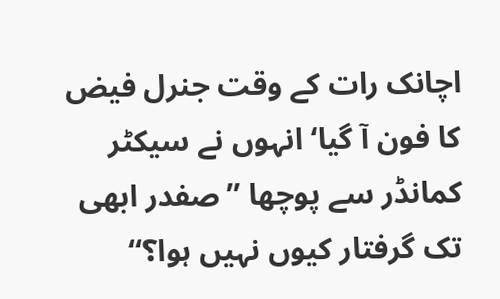اچانک رات کے وقت جنرل فیض کا فون آ گیا‘ انہوں نے سیکٹر کمانڈر سے پوچھا ’’صفدر ابھی تک گرفتار کیوں نہیں ہوا؟‘‘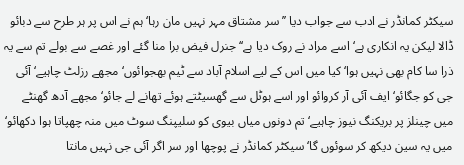سیکٹر کمانڈر نے ادب سے جواب دیا ’’سر مشتاق مہر نہیں مان رہا‘ ہم نے اس پر ہر طرح سے دبائو ڈالا لیکن یہ انکاری ہے‘ اسے مراد نے روک دیا ہے‘‘ جنرل فیض برا منا گئے اور غصے سے بولے تم سے یہ ذرا سا کام بھی نہیں ہوا‘ کیا میں اس کے لیے اسلام آباد سے ٹیم بھجوائوں‘ مجھے رزلٹ چاہیے‘ آئی جی کو جگائو‘ ایف آئی آر کروائو اور اسے ہوٹل سے گھسیٹتے ہوئے تھانے لے جائو‘ مجھے آدھ گھنٹے میں چینلز پر بریکنگ نیوز چاہیے‘ تم دونوں میاں بیوی کو سلیپنگ سوٹ میں منہ چھپاتا ہوا دکھائو‘ میں یہ سین دیکھ کر سوئوں گا‘ سیکٹر کمانڈر نے پوچھا اور سر اگر آئی جی نہیں مانتا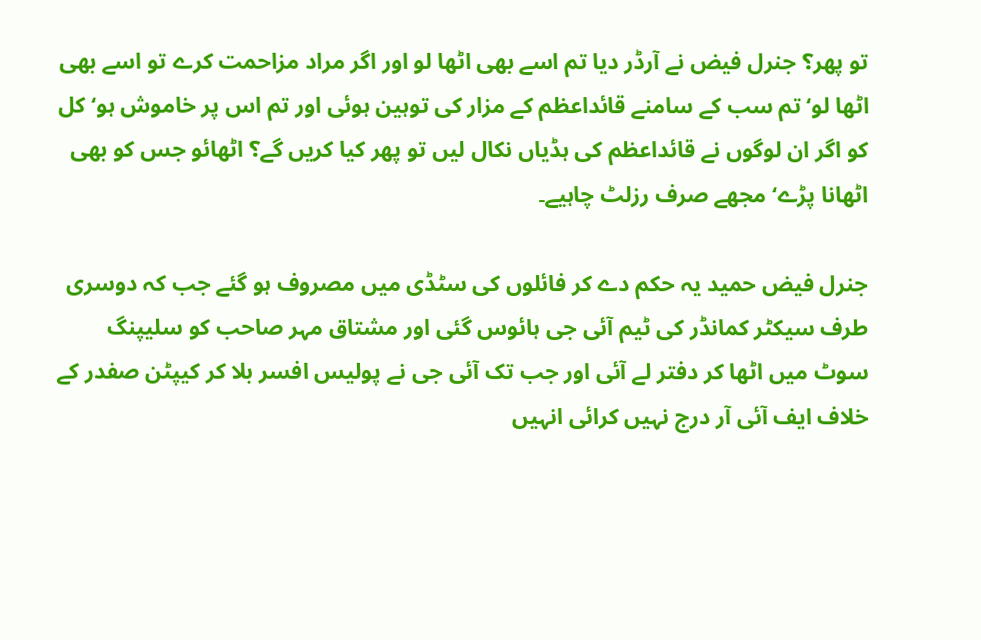تو پھر؟ جنرل فیض نے آرڈر دیا تم اسے بھی اٹھا لو اور اگر مراد مزاحمت کرے تو اسے بھی اٹھا لو‘ تم سب کے سامنے قائداعظم کے مزار کی توہین ہوئی اور تم اس پر خاموش ہو‘ کل کو اگر ان لوگوں نے قائداعظم کی ہڈیاں نکال لیں تو پھر کیا کریں گے؟ اٹھائو جس کو بھی اٹھانا پڑے‘ مجھے صرف رزلٹ چاہیے۔

جنرل فیض حمید یہ حکم دے کر فائلوں کی سٹڈی میں مصروف ہو گئے جب کہ دوسری طرف سیکٹر کمانڈر کی ٹیم آئی جی ہائوس گئی اور مشتاق مہر صاحب کو سلیپنگ سوٹ میں اٹھا کر دفتر لے آئی اور جب تک آئی جی نے پولیس افسر بلا کر کیپٹن صفدر کے خلاف ایف آئی آر درج نہیں کرائی انہیں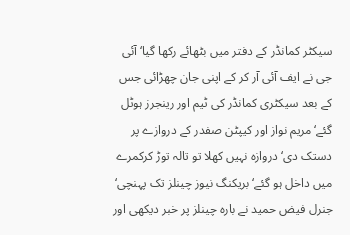سیکٹر کمانڈر کے دفتر میں بٹھائے رکھا گیا‘ آئی جی نے ایف آئی آر کر کے اپنی جان چھڑائی جس کے بعد سیکٹری کمانڈر کی ٹیم اور رینجرز ہوٹل گئے‘ مریم نواز اور کیپٹن صفدر کے دروازے پر دستک دی‘ دروازہ نہیں کھلا تو تالہ توڑ کرکمرے میں داخل ہو گئے‘ بریکنگ نیوز چینلز تک پہنچی‘ جنرل فیض حمید نے بارہ چینلز پر خبر دیکھی اور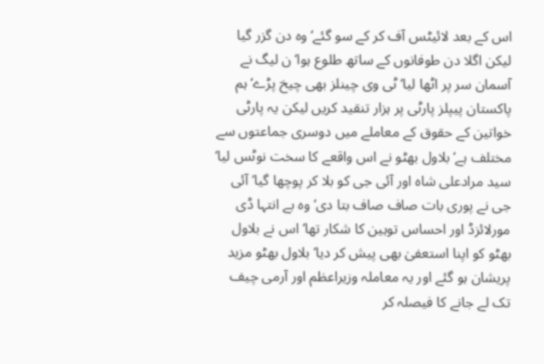اس کے بعد لائیٹس آف کر کے سو گئے‘ وہ دن گزر گیا لیکن اگلا دن طوفانوں کے ساتھ طلوع ہوا‘ ن لیگ نے آسمان سر پر اٹھا لیا‘ ٹی وی چینلز بھی چیخ پڑے‘ ہم پاکستان پیپلز پارٹی پر ہزار تنقید کریں لیکن یہ پارٹی خواتین کے حقوق کے معاملے میں دوسری جماعتوں سے مختلف ہے‘ بلاول بھٹو نے اس واقعے کا سخت نوٹس لیا‘ سید مرادعلی شاہ اور آئی جی کو بلا کر پوچھا گیا‘ آئی جی نے پوری بات صاف صاف بتا دی‘ وہ بے انتہا ڈی مورلائزڈ اور احساس توہین کا شکار تھا‘ اس نے بلاول بھٹو کو اپنا استعفیٰ بھی پیش کر دیا‘ بلاول بھٹو مزید پریشان ہو گئے اور یہ معاملہ وزیراعظم اور آرمی چیف تک لے جانے کا فیصلہ کر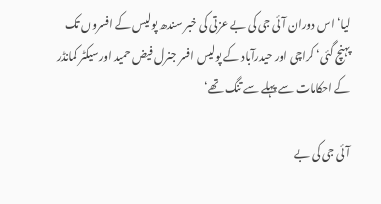لیا‘ اس دوران آئی جی کی بے عزتی کی خبر سندھ پولیس کے افسروں تک پہنچ گئی‘ کراچی اور حیدرآباد کے پولیس افسر جنرل فیض حمید اورسیکٹر کمانڈر کے احکامات سے پہلے سے تنگ تھے‘

آئی جی کی بے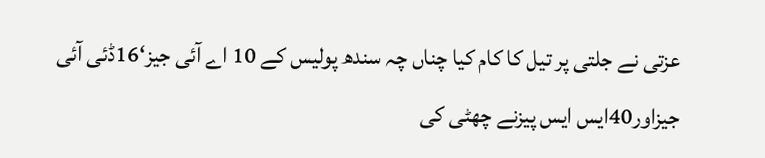عزتی نے جلتی پر تیل کا کام کیا چناں چہ سندھ پولیس کے 10 اے آئی جیز‘16ڈئی آئی جیزاور40ایس ایس پیزنے چھٹی کی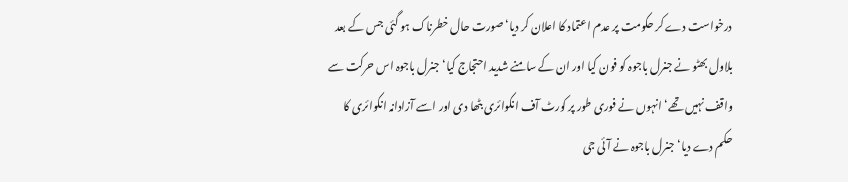درخواست دے کر حکومت پر عدم اعتماد کا اعلان کر دیا‘ صورت حال خطرناک ہو گئی جس کے بعد بلاول بھٹو نے جنرل باجوہ کو فون کیا اور ان کے سامنے شدید احتجاج کیا‘ جنرل باجوہ اس حرکت سے واقف نہیں تھے‘ انہوں نے فوری طور پر کورٹ آف انکوائری بٹھا دی اور اسے آزادانہ انکوائری کا حکم دے دیا‘ جنرل باجوہ نے آئی جی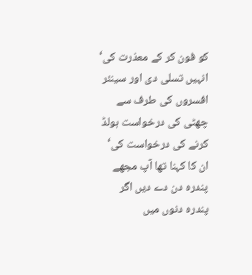کو فون کر کے معذرت کی‘ انہیں تسلی دی اور سینئر افسروں کی طرف سے چھٹی کی درخواست ہولڈ کرنے کی درخواست کی‘ ان کا کہنا تھا آپ مجھے پندرہ دن دے دیں اگر پندرہ دنوں میں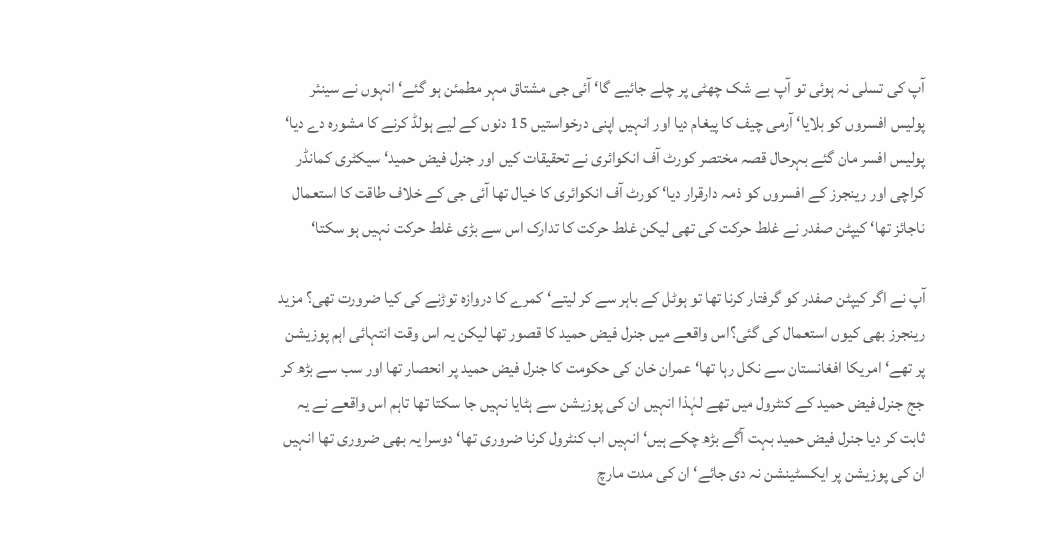آپ کی تسلی نہ ہوئی تو آپ بے شک چھٹی پر چلے جائیے گا‘ آئی جی مشتاق مہر مطمئن ہو گئے‘ انہوں نے سینئر پولیس افسروں کو بلایا‘ آرمی چیف کا پیغام دیا اور انہیں اپنی درخواستیں 15 دنوں کے لیے ہولڈ کرنے کا مشورہ دے دیا‘ پولیس افسر مان گئے بہرحال قصہ مختصر کورٹ آف انکوائری نے تحقیقات کیں اور جنرل فیض حمید‘ سیکٹری کمانڈر کراچی اور رینجرز کے افسروں کو ذمہ دارقرار دیا‘ کورٹ آف انکوائری کا خیال تھا آئی جی کے خلاف طاقت کا استعمال ناجائز تھا‘ کیپٹن صفدر نے غلط حرکت کی تھی لیکن غلط حرکت کا تدارک اس سے بڑی غلط حرکت نہیں ہو سکتا‘

آپ نے اگر کیپٹن صفدر کو گرفتار کرنا تھا تو ہوٹل کے باہر سے کر لیتے‘ کمرے کا دروازہ توڑنے کی کیا ضرورت تھی؟ مزید رینجرز بھی کیوں استعمال کی گئی؟اس واقعے میں جنرل فیض حمید کا قصور تھا لیکن یہ اس وقت انتہائی اہم پوزیشن پر تھے‘ امریکا افغانستان سے نکل رہا تھا‘ عمران خان کی حکومت کا جنرل فیض حمید پر انحصار تھا اور سب سے بڑھ کر جج جنرل فیض حمید کے کنٹرول میں تھے لہٰذا انہیں ان کی پوزیشن سے ہٹایا نہیں جا سکتا تھا تاہم اس واقعے نے یہ ثابت کر دیا جنرل فیض حمید بہت آگے بڑھ چکے ہیں‘ انہیں اب کنٹرول کرنا ضروری تھا‘ دوسرا یہ بھی ضروری تھا انہیں ان کی پوزیشن پر ایکسٹینشن نہ دی جائے‘ ان کی مدت مارچ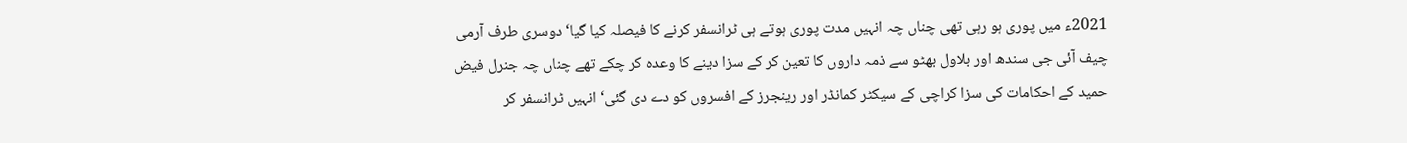2021ء میں پوری ہو رہی تھی چناں چہ انہیں مدت پوری ہوتے ہی ٹرانسفر کرنے کا فیصلہ کیا گیا‘ دوسری طرف آرمی چیف آئی جی سندھ اور بلاول بھٹو سے ذمہ داروں کا تعین کر کے سزا دینے کا وعدہ کر چکے تھے چناں چہ جنرل فیض حمید کے احکامات کی سزا کراچی کے سیکٹر کمانڈر اور رینجرز کے افسروں کو دے دی گئی‘ انہیں ٹرانسفر کر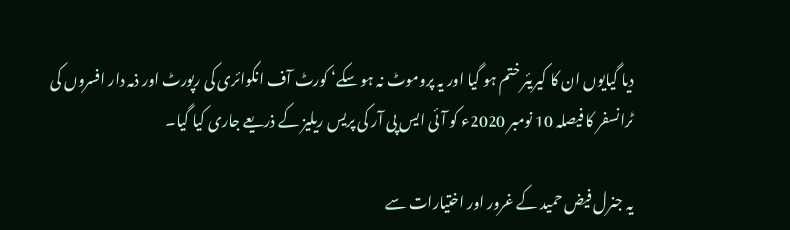دیا گیایوں ان کا کیریئر ختم ہو گیا اور یہ پروموٹ نہ ہو سکے‘ کورٹ آف انکوائری کی رپورٹ اور ذمہ دار افسروں کی ٹرانسفر کا فیصلہ 10 نومبر 2020ء کو آئی ایس پی آر کی پریس ریلیز کے ذریعے جاری کیا گیا۔

یہ جنرل فیض حمید کے غرور اور اختیارات سے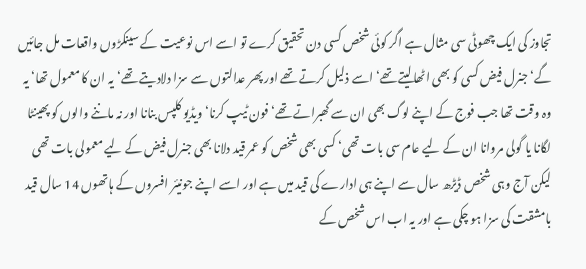تجاوز کی ایک چھوٹی سی مثال ہے اگر کوئی شخص کسی دن تحقیق کرے تو اسے اس نوعیت کے سینکڑوں واقعات مل جائیں گے‘ جنرل فیض کسی کو بھی اٹھالیتے تھے‘ اسے ذلیل کرتے تھے اور پھر عدالتوں سے سزا دلادیتے تھے‘یہ ان کا معمول تھا‘ یہ وہ وقت تھا جب فوج کے اپنے لوگ بھی ان سے گھبراتے تھے‘ فون ٹیپ کرنا‘ ویڈیو کلپس بنانا اور نہ ماننے والوں کو پھینٹا لگانا یا گولی مروانا ان کے لیے عام سی بات تھی‘ کسی بھی شخص کو عمر قید دلانا بھی جنرل فیض کے لیے معمولی بات تھی لیکن آج وہی شخص ڈیڑھ سال سے اپنے ہی ادارے کی قید میں ہے اور اسے اپنے جونیئر افسروں کے ہاتھوں 14 سال قید بامشقت کی سزا ہو چکی ہے اور یہ اب اس شخص کے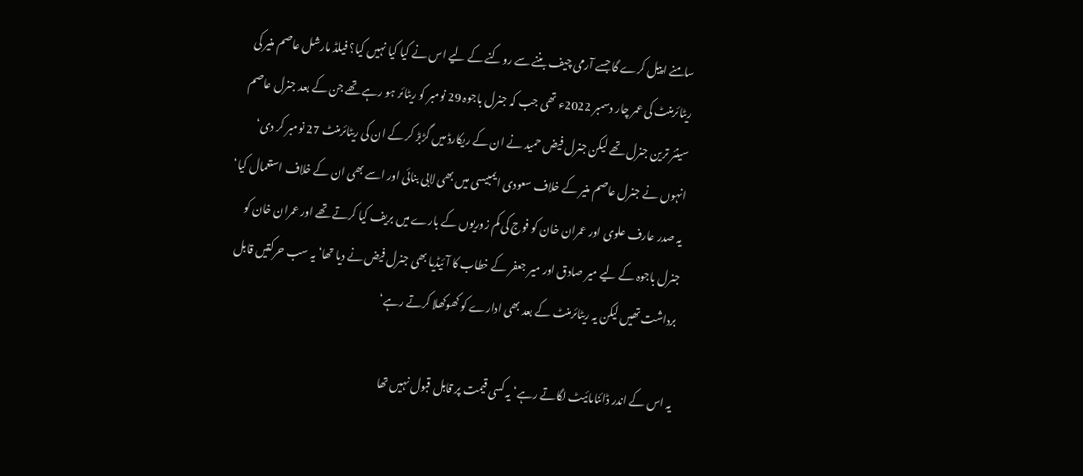سامنے اپیل کرے گا جسے آرمی چیف بننے سے روکنے کے لیے اس نے کیا کیا نہیں کیا؟ فیلڈ مارشل عاصم منیر کی ریٹائرمنٹ کی عمر چار دسمبر 2022ء تھی جب کہ جنرل باجوہ 29 نومبر کو ریٹائر ہو رہے تھے جن کے بعد جنرل عاصم سینئر ترین جنرل تھے لیکن جنرل فیض حمید نے ان کے ریکارڈ میں گڑبڑ کر کے ان کی ریٹائرمنٹ 27 نومبر کر دی‘ انہوں نے جنرل عاصم منیر کے خلاف سعودی ایمبیسی میں بھی لابی بنائی اور اسے بھی ان کے خلاف استعمال کیا‘ یہ صدر عارف علوی اور عمران خان کو فوج کی کم زوریوں کے بارے میں بریف کیا کرتے تھے اور عمران خان کو جنرل باجوہ کے لیے میر صادق اور میر جعفر کے خطاب کا آئیڈیا بھی جنرل فیض نے دیا تھا‘ یہ سب حرکتیں قابل برداشت تھیں لیکن یہ ریٹائرمنٹ کے بعد بھی ادارے کو کھوکھلا کرتے رہے‘

یہ اس کے اندر ڈائنامائیٹ لگاتے رہے‘ یہ کسی قیمت پر قابل قبول نہیں تھا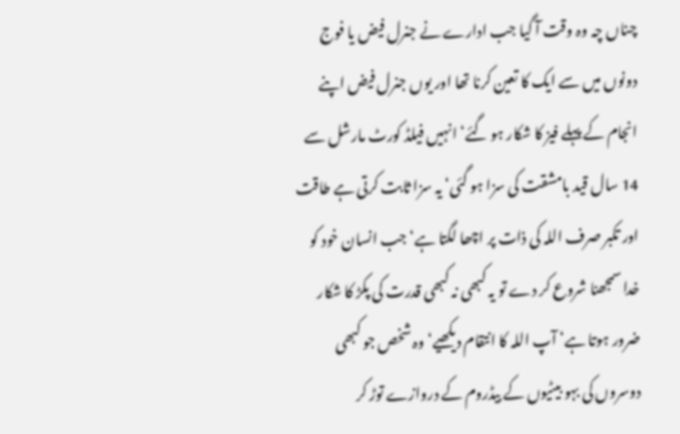چناں چہ وہ وقت آ گیا جب ادارے نے جنرل فیض یا فوج دونوں میں سے ایک کا تعین کرنا تھا اور یوں جنرل فیض اپنے انجام کے پہلے فیز کا شکار ہو گئے‘ انہیں فیلڈ کورٹ مارشل سے 14 سال قید بامشقت کی سزا ہو گئی‘ یہ سزا ثابت کرتی ہے طاقت اور تکبر صرف اللہ کی ذات پر اچھا لگتا ہے‘ جب انسان خود کو خدا سمجھنا شروع کر دے تو یہ کبھی نہ کبھی قدرت کی پکڑ کا شکار ضرور ہوتا ہے‘ آپ اللہ کا انتقام دیکھیے‘ وہ شخص جو کبھی دوسروں کی بہو بیٹیوں کے بیڈروم کے دروازے توڑ کر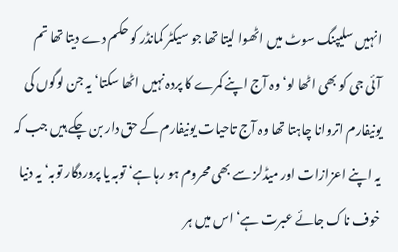انہیں سلیپنگ سوٹ میں اٹھوا لیتا تھا جو سیکٹر کمانڈر کو حکم دے دیتا تھا تم آئی جی کو بھی اٹھا لو‘ وہ آج اپنے کمرے کا پردہ نہیں اٹھا سکتا‘ یہ جن لوگوں کی یونیفارم اتروانا چاہتا تھا وہ آج تاحیات یونیفارم کے حق دار بن چکے ہیں جب کہ یہ اپنے اعزازات اور میڈلز سے بھی محروم ہو رہا ہے‘ توبہ یا پروردگار توبہ‘ یہ دنیا خوف ناک جائے عبرت ہے‘ اس میں ہر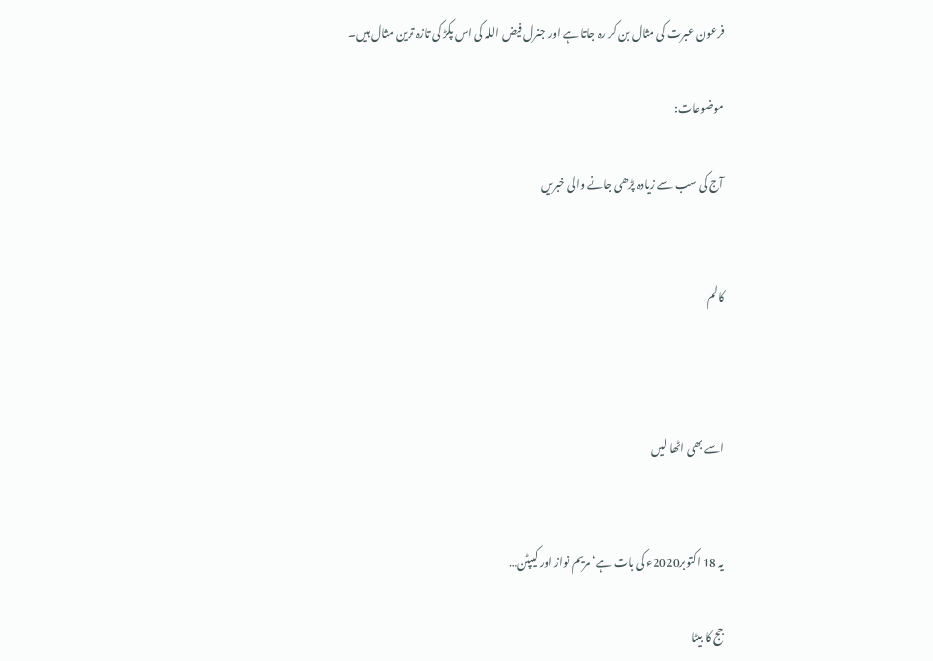فرعون عبرت کی مثال بن کر رہ جاتا ہے اور جنرل فیض اللہ کی اس پکڑ کی تازہ ترین مثال ہیں۔

موضوعات:

آج کی سب سے زیادہ پڑھی جانے والی خبریں


کالم



اسے بھی اٹھا لیں


یہ 18 اکتوبر2020ء کی بات ہے‘ مریم نواز اور کیپٹن…

جج کا بیٹا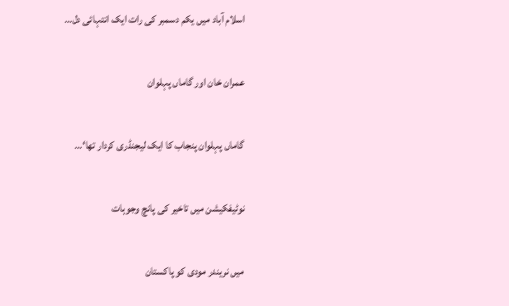اسلام آباد میں یکم دسمبر کی رات ایک انتہائی دل…

عمران خان اور گاماں پہلوان

گاماں پہلوان پنجاب کا ایک لیجنڈری کردار تھا‘…

نوٹیفکیشن میں تاخیر کی پانچ وجوہات

میں نریندر مودی کو پاکستان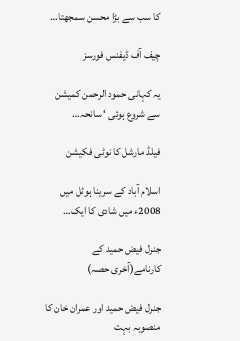کا سب سے بڑا محسن سمجھتا…

چیف آف ڈیفنس فورسز

یہ کہانی حمود الرحمن کمیشن سے شروع ہوئی ‘ سانحہ…

فیلڈ مارشل کا نوٹی فکیشن

اسلام آباد کے سرینا ہوٹل میں 2008ء میں شادی کا ایک…

جنرل فیض حمید کے کارنامے(آخری حصہ)

جنرل فیض حمید اور عمران خان کا منصوبہ بہت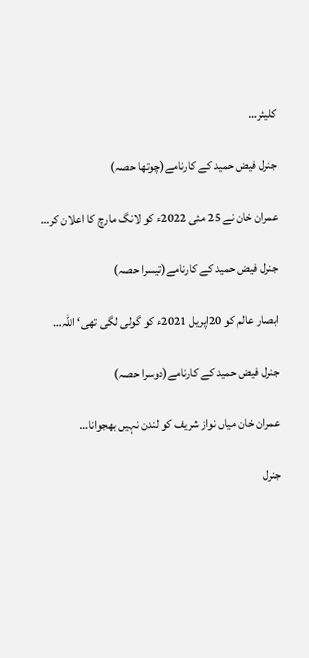کلیئر…

جنرل فیض حمید کے کارنامے(چوتھا حصہ)

عمران خان نے 25 مئی 2022ء کو لانگ مارچ کا اعلان کر…

جنرل فیض حمید کے کارنامے(تیسرا حصہ)

ابصار عالم کو 20اپریل 2021ء کو گولی لگی تھی‘ اللہ…

جنرل فیض حمید کے کارنامے(دوسرا حصہ)

عمران خان میاں نواز شریف کو لندن نہیں بھجوانا…

جنرل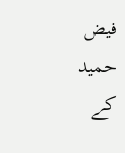فیض حمید کے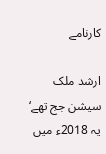کارنامے

ارشد ملک سیشن جج تھے‘ یہ 2018ء میں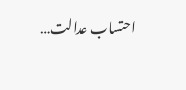احتساب عدالت…